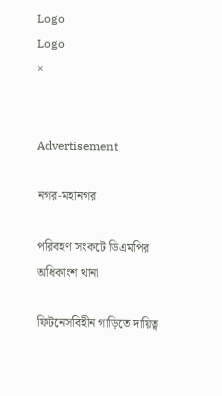Logo
Logo
×


Advertisement

নগর-মহানগর

পরিবহণ সংকটে ডিএমপির অধিকাংশ থানা

ফিটনেসবিহীন গাড়িতে দায়িত্ব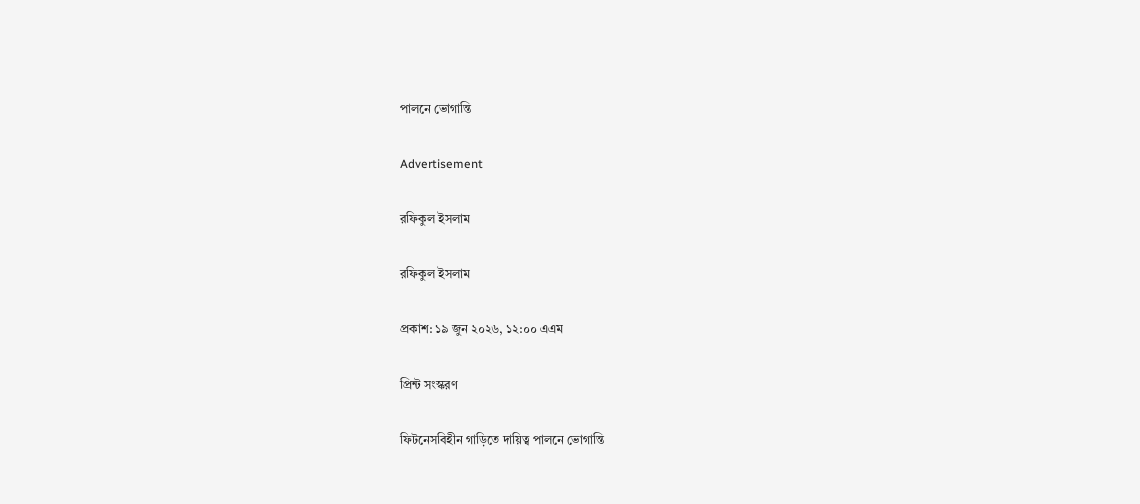পালনে ভোগান্তি

Advertisement

রফিকুল ইসলাম

রফিকুল ইসলাম

প্রকাশ: ১৯ জুন ২০২৬, ১২:০০ এএম

প্রিন্ট সংস্করণ

ফিটনেসবিহীন গাড়িতে দায়িত্ব পালনে ভোগান্তি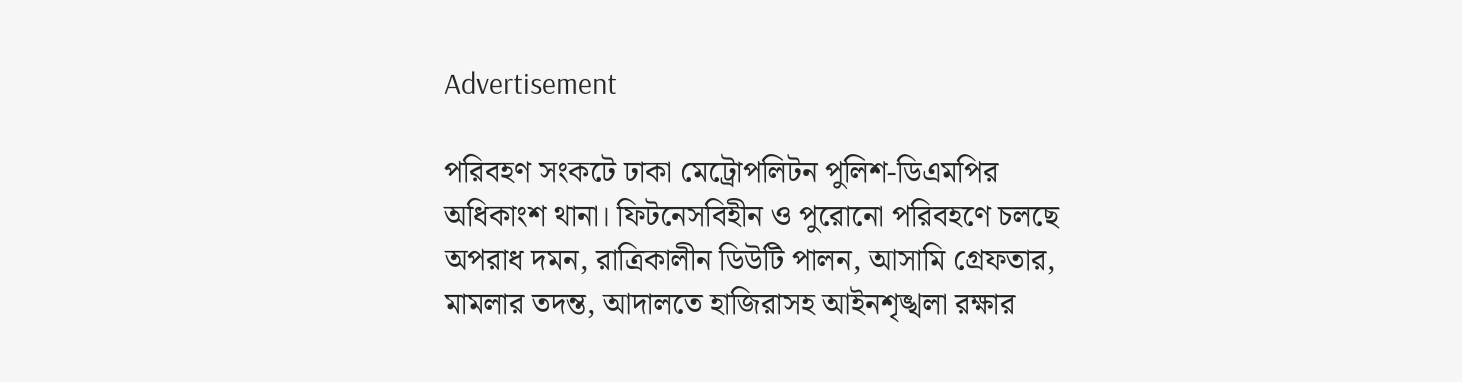Advertisement

পরিবহণ সংকটে ঢাকা মেট্রোপলিটন পুলিশ-ডিএমপির অধিকাংশ থানা। ফিটনেসবিহীন ও পুরোনো পরিবহণে চলছে অপরাধ দমন, রাত্রিকালীন ডিউটি পালন, আসামি গ্রেফতার, মামলার তদন্ত, আদালতে হাজিরাসহ আইনশৃঙ্খলা রক্ষার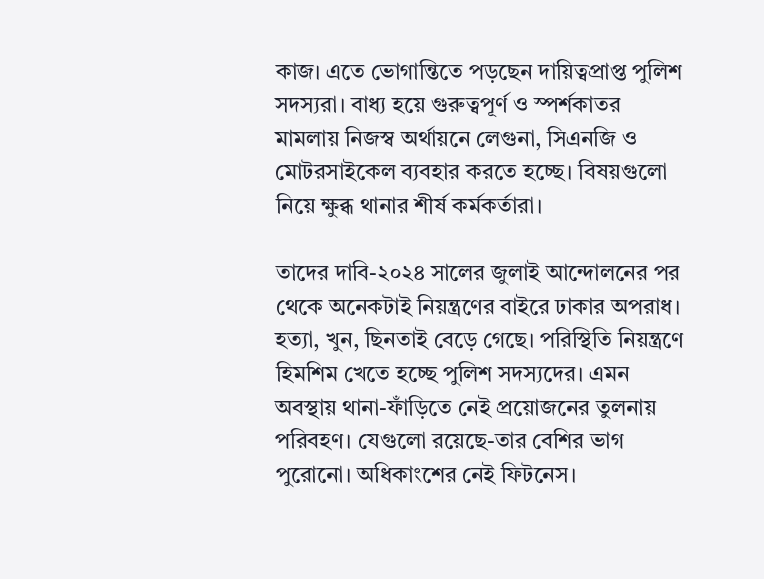কাজ। এতে ভোগান্তিতে পড়ছেন দায়িত্বপ্রাপ্ত পুলিশ সদস্যরা। বাধ্য হয়ে গুরুত্বপূর্ণ ও স্পর্শকাতর মামলায় নিজস্ব অর্থায়নে লেগুনা, সিএনজি ও মোটরসাইকেল ব্যবহার করতে হচ্ছে। বিষয়গুলো নিয়ে ক্ষুব্ধ থানার শীর্ষ কর্মকর্তারা।

তাদের দাবি-২০২৪ সালের জুলাই আন্দোলনের পর থেকে অনেকটাই নিয়ন্ত্রণের বাইরে ঢাকার অপরাধ। হত্যা, খুন, ছিনতাই বেড়ে গেছে। পরিস্থিতি নিয়ন্ত্রণে হিমশিম খেতে হচ্ছে পুলিশ সদস্যদের। এমন অবস্থায় থানা-ফাঁড়িতে নেই প্রয়োজনের তুলনায় পরিবহণ। যেগুলো রয়েছে-তার বেশির ভাগ পুরোনো। অধিকাংশের নেই ফিটনেস।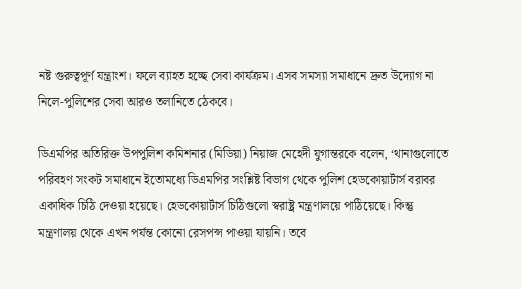নষ্ট গুরুত্বপূর্ণ যন্ত্রাংশ। ফলে ব্যাহত হচ্ছে সেবা কার্যক্রম। এসব সমস্যা সমাধানে দ্রুত উদ্যোগ না নিলে-পুলিশের সেবা আরও তলানিতে ঠেকবে।

ডিএমপির অতিরিক্ত উপপুলিশ কমিশনার (মিডিয়া) নিয়াজ মেহেদী যুগান্তরকে বলেন, ‘থানাগুলোতে পরিবহণ সংকট সমাধানে ইতোমধ্যে ডিএমপির সংশ্লিষ্ট বিভাগ থেকে পুলিশ হেডকোয়ার্টার্স বরাবর একাধিক চিঠি দেওয়া হয়েছে। হেডকোয়ার্টার্স চিঠিগুলো স্বরাষ্ট্র মন্ত্রণালয়ে পাঠিয়েছে। কিন্তু মন্ত্রণালয় থেকে এখন পর্যন্ত কোনো রেসপন্স পাওয়া যায়নি। তবে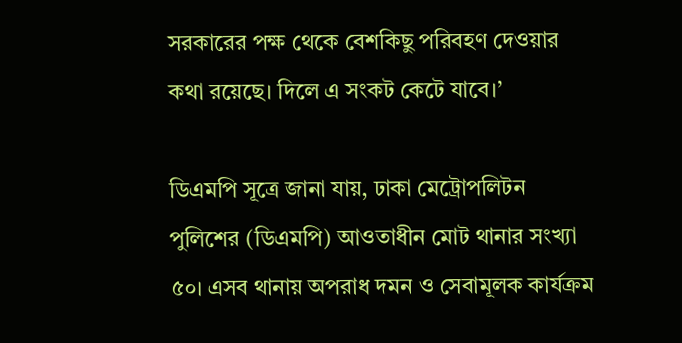সরকারের পক্ষ থেকে বেশকিছু পরিবহণ দেওয়ার কথা রয়েছে। দিলে এ সংকট কেটে যাবে।’

ডিএমপি সূত্রে জানা যায়, ঢাকা মেট্রোপলিটন পুলিশের (ডিএমপি) আওতাধীন মোট থানার সংখ্যা ৫০। এসব থানায় অপরাধ দমন ও সেবামূলক কার্যক্রম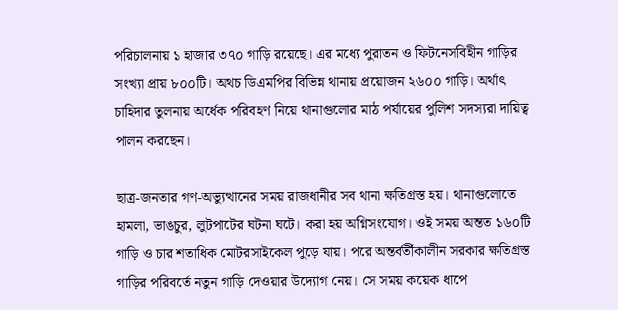পরিচালনায় ১ হাজার ৩৭০ গাড়ি রয়েছে। এর মধ্যে পুরাতন ও ফিটনেসবিহীন গাড়ির সংখ্যা প্রায় ৮০০টি। অথচ ডিএমপির বিভিন্ন থানায় প্রয়োজন ২৬০০ গাড়ি। অর্থাৎ চাহিদার তুলনায় অর্ধেক পরিবহণ নিয়ে থানাগুলোর মাঠ পর্যায়ের পুলিশ সদস্যরা দায়িত্ব পালন করছেন।

ছাত্র-জনতার গণ-অভ্যুত্থানের সময় রাজধানীর সব থানা ক্ষতিগ্রস্ত হয়। থানাগুলোতে হামলা, ভাঙচুর, লুটপাটের ঘটনা ঘটে। করা হয় অগ্নিসংযোগ। ওই সময় অন্তত ১৬০টি গাড়ি ও চার শতাধিক মোটরসাইকেল পুড়ে যায়। পরে অন্তর্বর্তীকালীন সরকার ক্ষতিগ্রস্ত গাড়ির পরিবর্তে নতুন গাড়ি দেওয়ার উদ্যোগ নেয়। সে সময় কয়েক ধাপে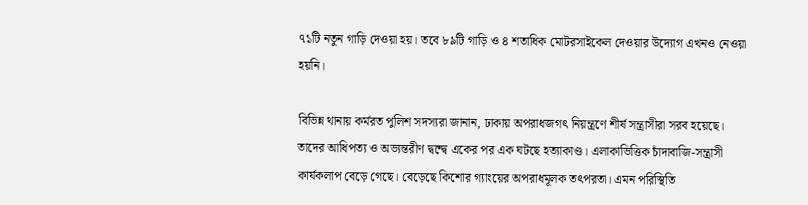৭১টি নতুন গাড়ি দেওয়া হয়। তবে ৮৯টি গাড়ি ও ৪ শতাধিক মোটরসাইকেল দেওয়ার উদ্যোগ এখনও নেওয়া হয়নি।

বিভিন্ন থানায় কর্মরত পুলিশ সদস্যরা জানান, ঢাকায় অপরাধজগৎ নিয়ন্ত্রণে শীর্ষ সন্ত্রাসীরা সরব হয়েছে। তাদের আধিপত্য ও অভ্যন্তরীণ দ্বন্দ্বে একের পর এক ঘটছে হত্যাকাণ্ড। এলাকাভিত্তিক চাঁদাবাজি-সন্ত্রাসী কার্যকলাপ বেড়ে গেছে। বেড়েছে কিশোর গ্যাংয়ের অপরাধমূলক তৎপরতা। এমন পরিস্থিতি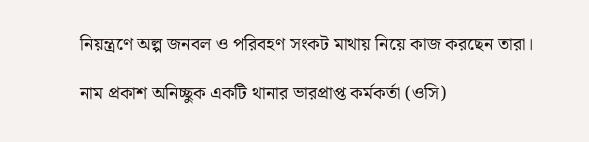নিয়ন্ত্রণে অল্প জনবল ও পরিবহণ সংকট মাথায় নিয়ে কাজ করছেন তারা।

নাম প্রকাশ অনিচ্ছুক একটি থানার ভারপ্রাপ্ত কর্মকর্তা (ওসি)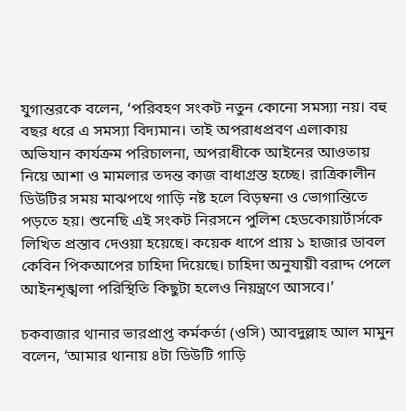যুগান্তরকে বলেন, ‘পরিবহণ সংকট নতুন কোনো সমস্যা নয়। বহু বছর ধরে এ সমস্যা বিদ্যমান। তাই অপরাধপ্রবণ এলাকায় অভিযান কার্যক্রম পরিচালনা, অপরাধীকে আইনের আওতায় নিয়ে আশা ও মামলার তদন্ত কাজ বাধাগ্রস্ত হচ্ছে। রাত্রিকালীন ডিউটির সময় মাঝপথে গাড়ি নষ্ট হলে বিড়ম্বনা ও ভোগান্তিতে পড়তে হয়। শুনেছি এই সংকট নিরসনে পুলিশ হেডকোয়ার্টার্সকে লিখিত প্রস্তাব দেওয়া হয়েছে। কয়েক ধাপে প্রায় ১ হাজার ডাবল কেবিন পিকআপের চাহিদা দিয়েছে। চাহিদা অনুযায়ী বরাদ্দ পেলে আইনশৃঙ্খলা পরিস্থিতি কিছুটা হলেও নিয়ন্ত্রণে আসবে।’

চকবাজার থানার ভারপ্রাপ্ত কর্মকর্তা (ওসি) আবদুল্লাহ আল মামুন বলেন, ‘আমার থানায় ৪টা ডিউটি গাড়ি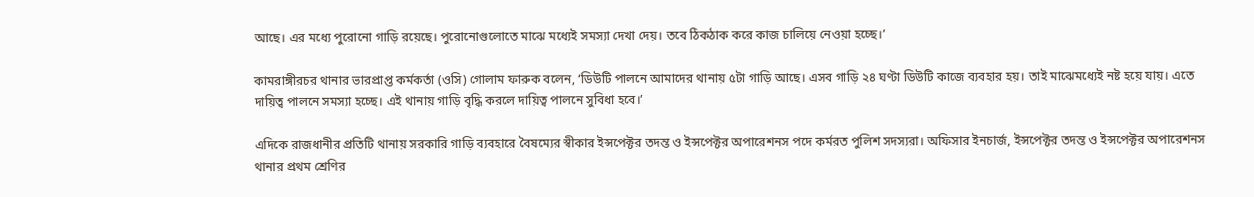আছে। এর মধ্যে পুরোনো গাড়ি রয়েছে। পুরোনোগুলোতে মাঝে মধ্যেই সমস্যা দেখা দেয়। তবে ঠিকঠাক করে কাজ চালিয়ে নেওয়া হচ্ছে।’

কামরাঙ্গীরচর থানার ভারপ্রাপ্ত কর্মকর্তা (ওসি) গোলাম ফারুক বলেন, ‘ডিউটি পালনে আমাদের থানায় ৫টা গাড়ি আছে। এসব গাড়ি ২৪ ঘণ্টা ডিউটি কাজে ব্যবহার হয়। তাই মাঝেমধ্যেই নষ্ট হয়ে যায়। এতে দায়িত্ব পালনে সমস্যা হচ্ছে। এই থানায় গাড়ি বৃদ্ধি করলে দায়িত্ব পালনে সুবিধা হবে।’

এদিকে রাজধানীর প্রতিটি থানায় সরকারি গাড়ি ব্যবহারে বৈষম্যের স্বীকার ইন্সপেক্টর তদন্ত ও ইন্সপেক্টর অপারেশনস পদে কর্মরত পুলিশ সদস্যরা। অফিসার ইনচার্জ, ইন্সপেক্টর তদন্ত ও ইন্সপেক্টর অপারেশনস থানার প্রথম শ্রেণির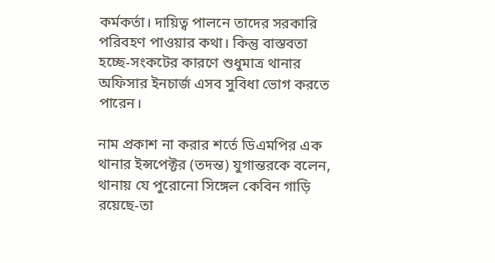কর্মকর্তা। দায়িত্ব পালনে তাদের সরকারি পরিবহণ পাওয়ার কথা। কিন্তু বাস্তবতা হচ্ছে-সংকটের কারণে শুধুমাত্র থানার অফিসার ইনচার্জ এসব সুবিধা ভোগ করতে পারেন।

নাম প্রকাশ না করার শর্তে ডিএমপির এক থানার ইন্সপেক্টর (তদন্ত) যুগান্তরকে বলেন, থানায় যে পুরোনো সিঙ্গেল কেবিন গাড়ি রয়েছে-তা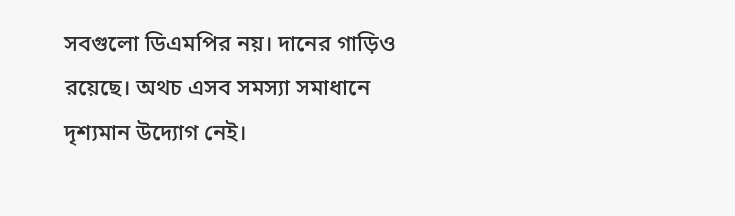সবগুলো ডিএমপির নয়। দানের গাড়িও রয়েছে। অথচ এসব সমস্যা সমাধানে দৃশ্যমান উদ্যোগ নেই।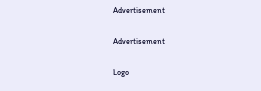Advertisement

Advertisement

Logo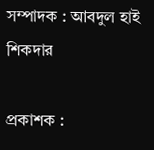সম্পাদক : আবদুল হাই শিকদার

প্রকাশক :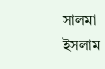সালমা ইসলাম